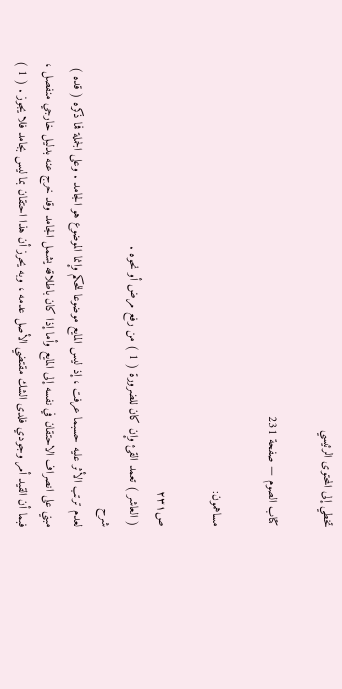تخطي إلى المحتوى الرئيسي

كتاب الصوم — صفحة 231

مساهمون:

ص٢٣١
( العاشر ) تعمد القئ وإن كان للضرورة ( 1 ) من رفع مرض أو نحوه .
شرح
لعدم ترتب الأثر عليه حسبما عرفت ، إذ ليس المايع موضوعا للحكم وإنما الموضوع هو الجامد . وعلى الجملة فما ذكره ( قده ) مبني على انصراف الاحتقان في نفسه إلى المايع وأما إذا كان باطلاقه يشمل الجامد وقد خرج عنه بدليل خارجي منفصل ، فبما أن القيد أمر وجودي فلدى الشك مقتضي الأصل عدمه ، وبه يحرز أن هذا احتقان بما ليس بجامد فلا يجوز . ( 1 )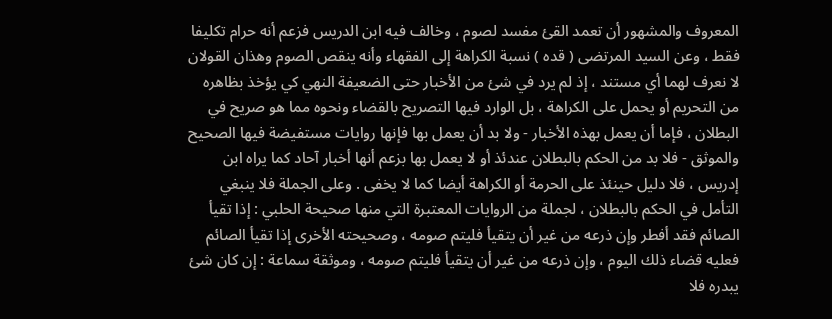المعروف والمشهور أن تعمد القئ مفسد لصوم ، وخالف فيه ابن الدريس فزعم أنه حرام تكليفا فقط ، وعن السيد المرتضى ( قده ) نسبة الكراهة إلى الفقهاء وأنه ينقص الصوم وهذان القولان لا نعرف لهما أي مستند ، إذ لم يرد في شئ من الأخبار حتى الضعيفة النهي كي يؤخذ بظاهره من التحريم أو يحمل على الكراهة ، بل الوارد فيها التصريح بالقضاء ونحوه مما هو صريح في البطلان ، فإما أن يعمل بهذه الأخبار - ولا بد أن يعمل بها فإنها روايات مستفيضة فيها الصحيح والموثق - فلا بد من الحكم بالبطلان عندئذ أو لا يعمل بها بزعم أنها أخبار آحاد كما يراه ابن إدريس ، فلا دليل حينئذ على الحرمة أو الكراهة أيضا كما لا يخفى . وعلى الجملة فلا ينبغي التأمل في الحكم بالبطلان ، لجملة من الروايات المعتبرة التي منها صحيحة الحلبي : إذا تقيأ الصائم فقد أفطر وإن ذرعه من غير أن يتقيأ فليتم صومه ، وصحيحته الأخرى إذا تقيأ الصائم فعليه قضاء ذلك اليوم ، وإن ذرعه من غير أن يتقيأ فليتم صومه ، وموثقة سماعة : إن كان شئ يبدره فلا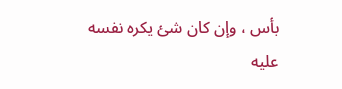بأس ، وإن كان شئ يكره نفسه عليه